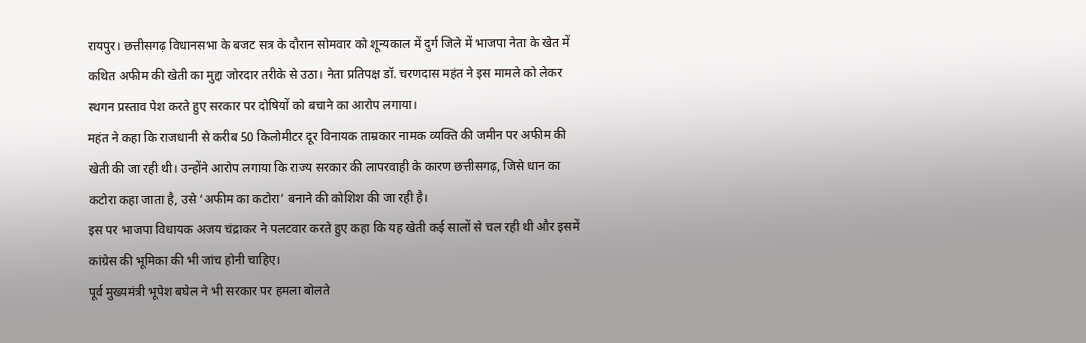रायपुर। छत्तीसगढ़ विधानसभा के बजट सत्र के दौरान सोमवार को शून्यकाल में दुर्ग जिले में भाजपा नेता के खेत में कथित अफीम की खेती का मुद्दा जोरदार तरीके से उठा। नेता प्रतिपक्ष डॉ. चरणदास महंत ने इस मामले को लेकर स्थगन प्रस्ताव पेश करते हुए सरकार पर दोषियों को बचाने का आरोप लगाया।
महंत ने कहा कि राजधानी से करीब 50 किलोमीटर दूर विनायक ताम्रकार नामक व्यक्ति की जमीन पर अफीम की खेती की जा रही थी। उन्होंने आरोप लगाया कि राज्य सरकार की लापरवाही के कारण छत्तीसगढ़, जिसे धान का कटोरा कहा जाता है, उसे ‘अफीम का कटोरा’ बनाने की कोशिश की जा रही है।
इस पर भाजपा विधायक अजय चंद्राकर ने पलटवार करते हुए कहा कि यह खेती कई सालों से चल रही थी और इसमें कांग्रेस की भूमिका की भी जांच होनी चाहिए।
पूर्व मुख्यमंत्री भूपेश बघेल ने भी सरकार पर हमला बोलते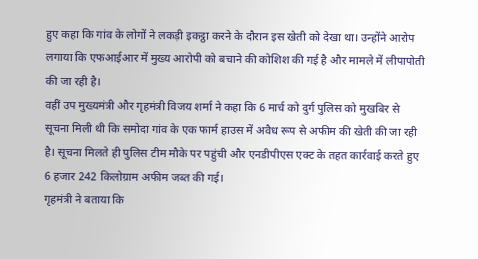हुए कहा कि गांव के लोगों ने लकड़ी इकट्ठा करने के दौरान इस खेती को देखा था। उन्होंने आरोप लगाया कि एफआईआर में मुख्य आरोपी को बचाने की कोशिश की गई है और मामले में लीपापोती की जा रही है।
वहीं उप मुख्यमंत्री और गृहमंत्री विजय शर्मा ने कहा कि 6 मार्च को दुर्ग पुलिस को मुखबिर से सूचना मिली थी कि समोदा गांव के एक फार्म हाउस में अवैध रूप से अफीम की खेती की जा रही है। सूचना मिलते ही पुलिस टीम मौके पर पहुंची और एनडीपीएस एक्ट के तहत कार्रवाई करते हुए 6 हजार 242 किलोग्राम अफीम जब्त की गई।
गृहमंत्री ने बताया कि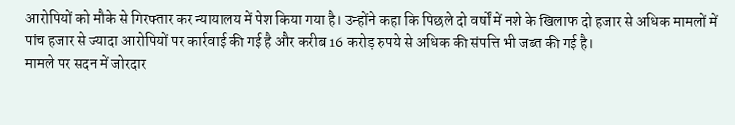आरोपियों को मौके से गिरफ्तार कर न्यायालय में पेश किया गया है। उन्होंने कहा कि पिछले दो वर्षों में नशे के खिलाफ दो हजार से अधिक मामलों में पांच हजार से ज्यादा आरोपियों पर कार्रवाई की गई है और करीब 16 करोड़ रुपये से अधिक की संपत्ति भी जब्त की गई है।
मामले पर सदन में जोरदार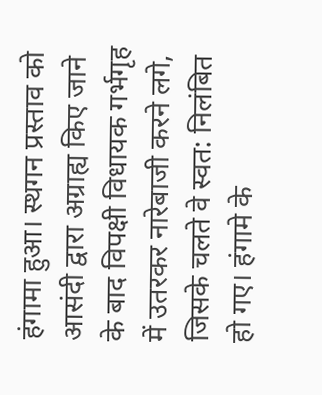हंगामा हुआ। स्थगन प्रस्ताव को आसंदी द्वारा अग्राह्य किए जाने के बाद विपक्षी विधायक गर्भगृह में उतरकर नारेबाजी करने लगे, जिसके चलते वे स्वत: निलंबित हो गए। हंगामे के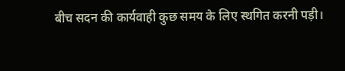बीच सदन की कार्यवाही कुछ समय के लिए स्थगित करनी पड़ी।